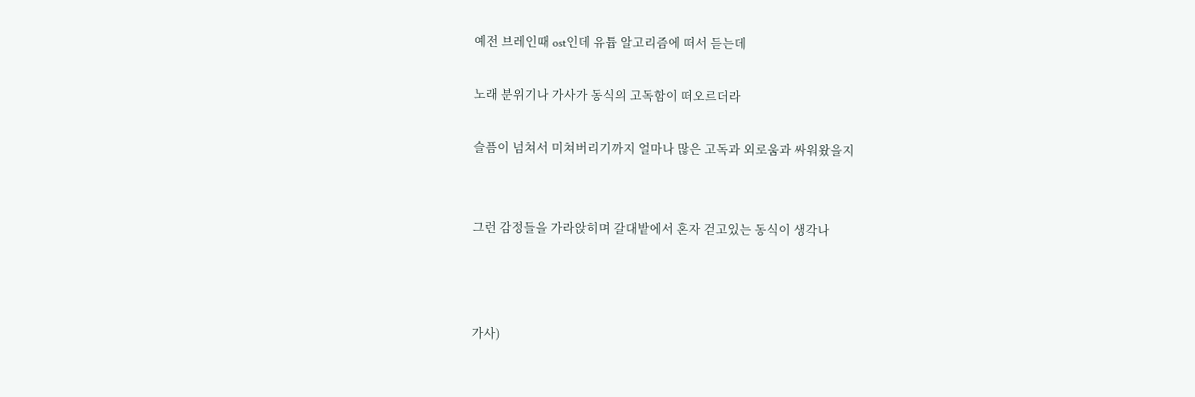예전 브레인때 ost인데 유튭 알고리즘에 떠서 듣는데

노래 분위기나 가사가 동식의 고독함이 떠오르더라

슬픔이 넘쳐서 미쳐버리기까지 얼마나 많은 고독과 외로움과 싸워왔을지


그런 감정들을 가라앉히며 갈대밭에서 혼자 걷고있는 동식이 생각나



가사)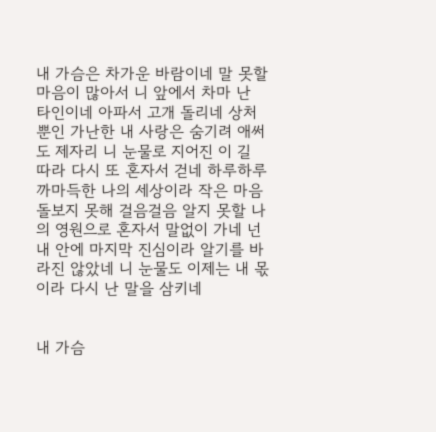내 가슴은 차가운 바람이네 말 못할 마음이 많아서 니 앞에서 차마 난 타인이네 아파서 고개 돌리네 상처뿐인 가난한 내 사랑은 숨기려 애써도 제자리 니 눈물로 지어진 이 길 따라 다시 또 혼자서 걷네 하루하루 까마득한 나의 세상이라 작은 마음 돌보지 못해 걸음걸음 알지 못할 나의 영원으로 혼자서 말없이 가네 넌 내 안에 마지막 진심이라 알기를 바라진 않았네 니 눈물도 이제는 내 몫이라 다시 난 말을 삼키네


내 가슴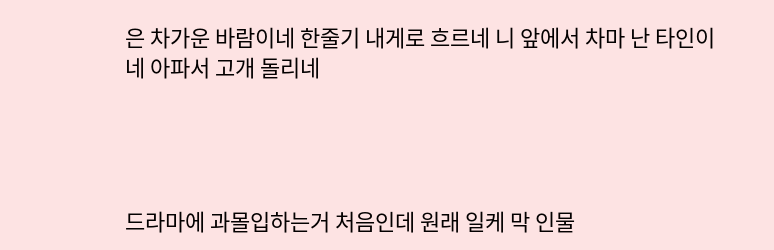은 차가운 바람이네 한줄기 내게로 흐르네 니 앞에서 차마 난 타인이네 아파서 고개 돌리네




드라마에 과몰입하는거 처음인데 원래 일케 막 인물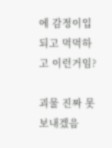에 감정이입되고 먹먹하고 이런거임?

괴물 진짜 못보내겠음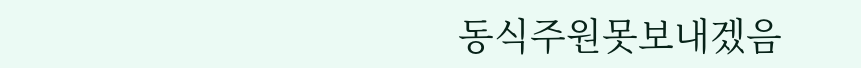동식주원못보내겠음